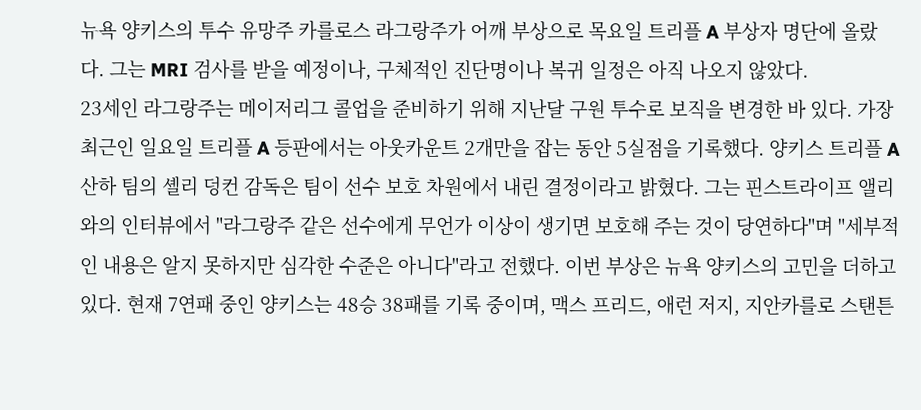뉴욕 양키스의 투수 유망주 카를로스 라그랑주가 어깨 부상으로 목요일 트리플 A 부상자 명단에 올랐다. 그는 MRI 검사를 받을 예정이나, 구체적인 진단명이나 복귀 일정은 아직 나오지 않았다.
23세인 라그랑주는 메이저리그 콜업을 준비하기 위해 지난달 구원 투수로 보직을 변경한 바 있다. 가장 최근인 일요일 트리플 A 등판에서는 아웃카운트 2개만을 잡는 동안 5실점을 기록했다. 양키스 트리플 A 산하 팀의 셸리 덩컨 감독은 팀이 선수 보호 차원에서 내린 결정이라고 밝혔다. 그는 핀스트라이프 앨리와의 인터뷰에서 "라그랑주 같은 선수에게 무언가 이상이 생기면 보호해 주는 것이 당연하다"며 "세부적인 내용은 알지 못하지만 심각한 수준은 아니다"라고 전했다. 이번 부상은 뉴욕 양키스의 고민을 더하고 있다. 현재 7연패 중인 양키스는 48승 38패를 기록 중이며, 맥스 프리드, 애런 저지, 지안카를로 스탠튼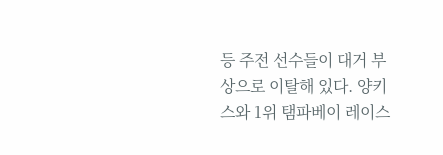등 주전 선수들이 대거 부상으로 이탈해 있다. 양키스와 1위 탬파베이 레이스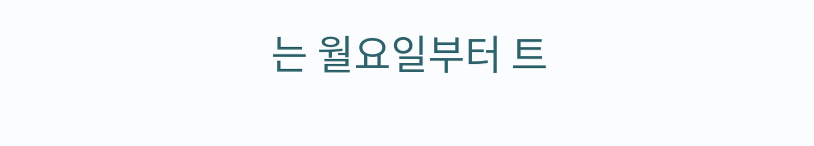는 월요일부터 트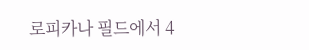로피카나 필드에서 4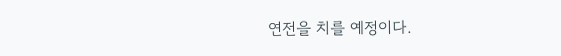연전을 치를 예정이다.